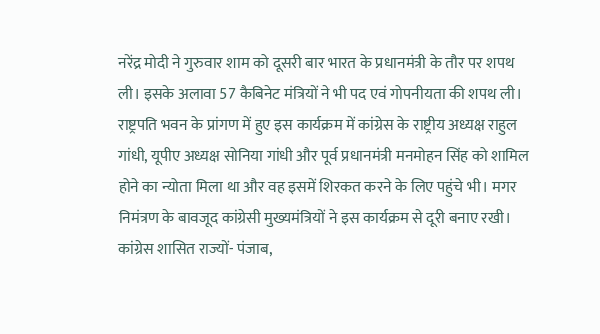नरेंद्र मोदी ने गुरुवार शाम को दूसरी बार भारत के प्रधानमंत्री के तौर पर शपथ ली। इसके अलावा 57 कैबिनेट मंत्रियों ने भी पद एवं गोपनीयता की शपथ ली। राष्ट्रपति भवन के प्रांगण में हुए इस कार्यक्रम में कांग्रेस के राष्ट्रीय अध्यक्ष राहुल गांधी, यूपीए अध्यक्ष सोनिया गांधी और पूर्व प्रधानमंत्री मनमोहन सिंह को शामिल होने का न्योता मिला था और वह इसमें शिरकत करने के लिए पहुंचे भी। मगर निमंत्रण के बावजूद कांग्रेसी मुख्यमंत्रियों ने इस कार्यक्रम से दूरी बनाए रखी।
कांग्रेस शासित राज्यों- पंजाब,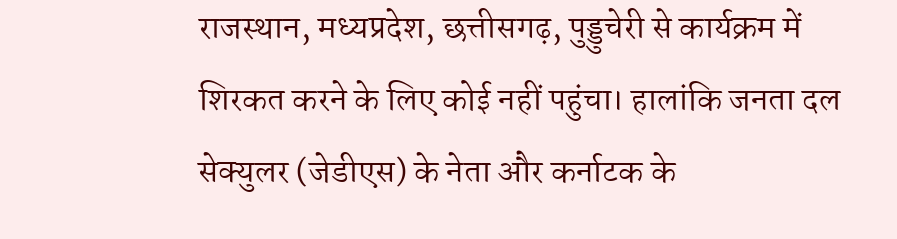राजस्थान, मध्यप्रदेश, छत्तीसगढ़, पुड्डुचेरी से कार्यक्रम में शिरकत करने के लिए कोई नहीं पहुंचा। हालांकि जनता दल सेक्युलर (जेडीएस) के नेता और कर्नाटक के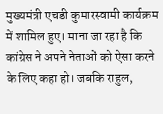मुख्यमंत्री एचडी कुमारस्वामी कार्यक्रम में शामिल हुए। माना जा रहा है कि कांग्रेस ने अपने नेताओं को ऐसा करने के लिए कहा हो। जबकि राहुल,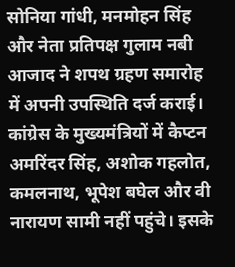सोनिया गांधी, मनमोहन सिंह और नेता प्रतिपक्ष गुलाम नबी आजाद ने शपथ ग्रहण समारोह में अपनी उपस्थिति दर्ज कराई।
कांग्रेस के मुख्यमंत्रियों में कैप्टन अमरिंदर सिंह, अशोक गहलोत, कमलनाथ, भूपेश बघेल और वी नारायण सामी नहीं पहुंचे। इसके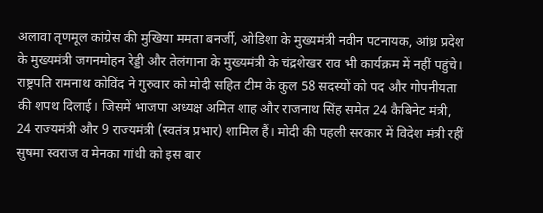अलावा तृणमूल कांग्रेस की मुखिया ममता बनर्जी, ओडिशा के मुख्यमंत्री नवीन पटनायक, आंध्र प्रदेश के मुख्यमंत्री जगनमोहन रेड्डी और तेलंगाना के मुख्यमंत्री के चंद्रशेखर राव भी कार्यक्रम में नहीं पहुंचे।
राष्ट्रपति रामनाथ कोविंद ने गुरुवार को मोदी सहित टीम के कुल 58 सदस्यों को पद और गोपनीयता की शपथ दिलाई। जिसमें भाजपा अध्यक्ष अमित शाह और राजनाथ सिंह समेत 24 कैबिनेट मंत्री, 24 राज्यमंत्री और 9 राज्यमंत्री (स्वतंत्र प्रभार) शामिल हैं। मोदी की पहली सरकार में विदेश मंत्री रहीं सुषमा स्वराज व मेनका गांधी को इस बार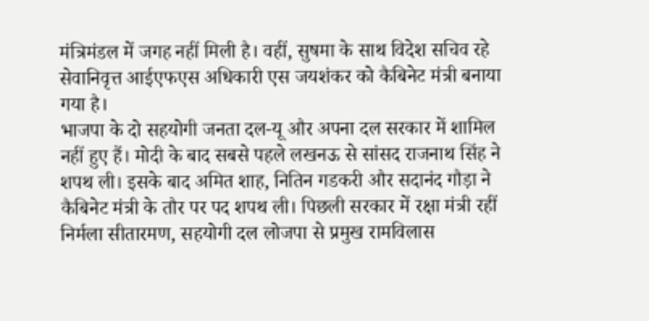मंत्रिमंडल में जगह नहीं मिली है। वहीं, सुषमा के साथ विदेश सचिव रहे सेवानिवृत्त आईएफएस अधिकारी एस जयशंकर को कैबिनेट मंत्री बनाया गया है।
भाजपा के दो सहयोगी जनता दल-यू और अपना दल सरकार में शामिल नहीं हुए हैं। मोदी के बाद सबसे पहले लखनऊ से सांसद राजनाथ सिंह ने शपथ ली। इसके बाद अमित शाह, नितिन गडकरी और सदानंद गौड़ा ने कैबिनेट मंत्री के तौर पर पद शपथ ली। पिछली सरकार में रक्षा मंत्री रहीं निर्मला सीतारमण, सहयोगी दल लोजपा से प्रमुख रामविलास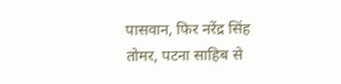पासवान, फिर नरेंद्र सिंह तोमर, पटना साहिब से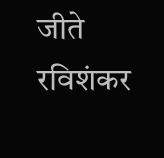जीते रविशंकर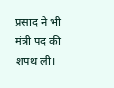प्रसाद ने भी मंत्री पद की शपथ ली।